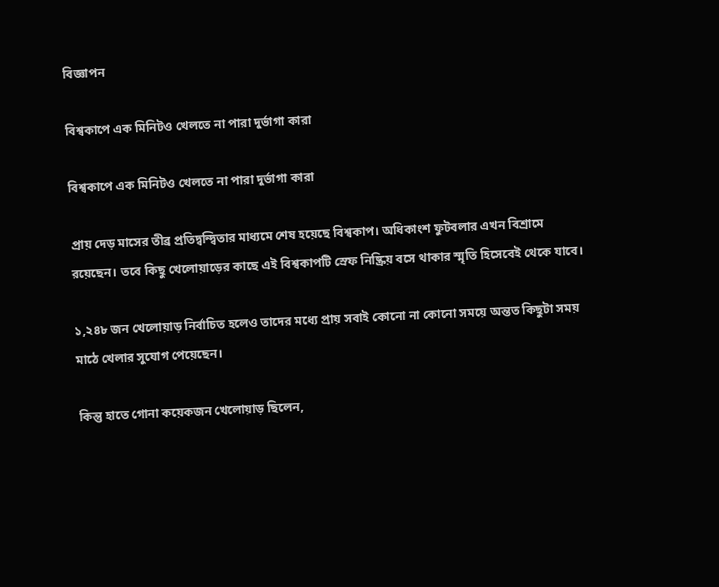বিজ্ঞাপন

বিশ্বকাপে এক মিনিটও খেলতে না পারা দুর্ভাগা কারা

বিশ্বকাপে এক মিনিটও খেলতে না পারা দুর্ভাগা কারা

প্রায় দেড় মাসের তীব্র প্রতিদ্বন্দ্বিতার মাধ্যমে শেষ হয়েছে বিশ্বকাপ। অধিকাংশ ফুটবলার এখন বিশ্রামে রয়েছেন। তবে কিছু খেলোয়াড়ের কাছে এই বিশ্বকাপটি স্রেফ নিষ্ক্রিয় বসে থাকার স্মৃতি হিসেবেই থেকে যাবে।

১,২৪৮ জন খেলোয়াড় নির্বাচিত হলেও তাদের মধ্যে প্রায় সবাই কোনো না কোনো সময়ে অন্তত কিছুটা সময় মাঠে খেলার সুযোগ পেয়েছেন।

কিন্তু হাতে গোনা কয়েকজন খেলোয়াড় ছিলেন,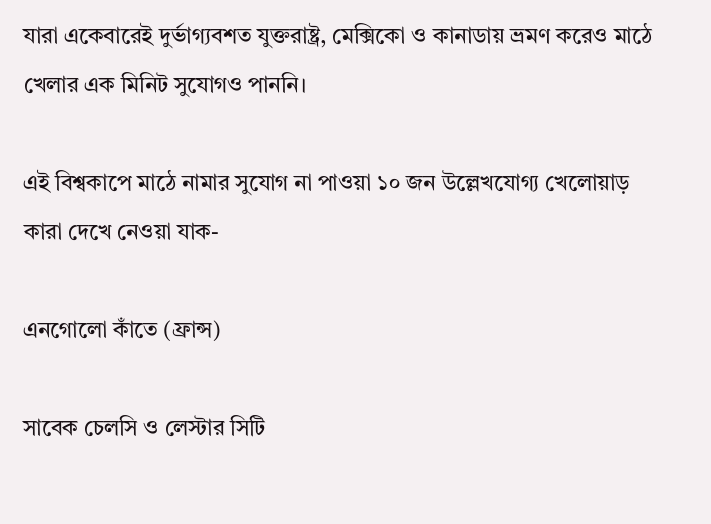যারা একেবারেই দুর্ভাগ্যবশত যুক্তরাষ্ট্র, মেক্সিকো ও কানাডায় ভ্রমণ করেও মাঠে খেলার এক মিনিট সুযোগও পাননি।

এই বিশ্বকাপে মাঠে নামার সুযোগ না পাওয়া ১০ জন উল্লেখযোগ্য খেলোয়াড় কারা দেখে নেওয়া যাক-

এনগোলো কাঁতে (ফ্রান্স)

সাবেক চেলসি ও লেস্টার সিটি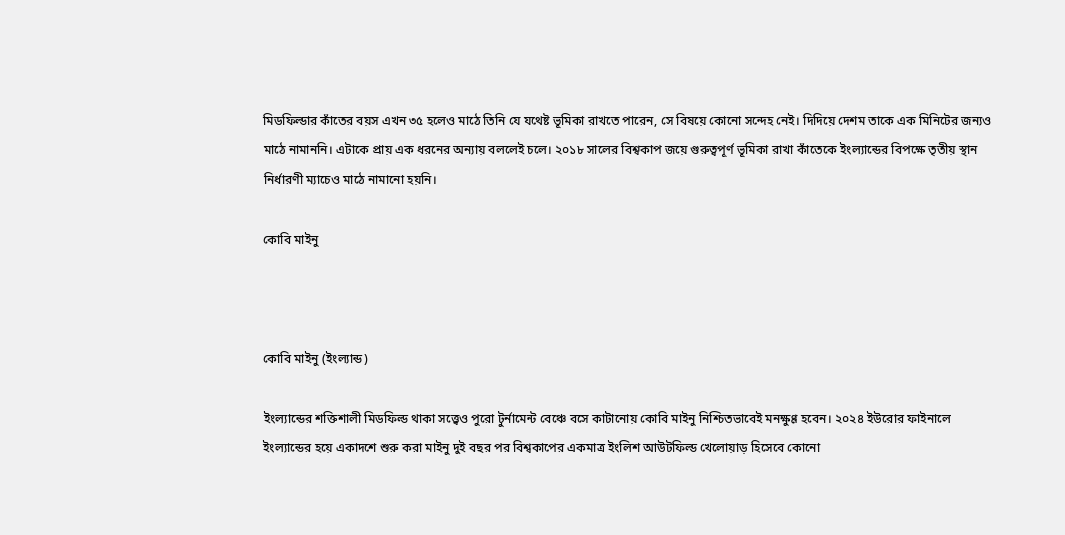মিডফিল্ডার কাঁতের বয়স এখন ৩৫ হলেও মাঠে তিনি যে যথেষ্ট ভূমিকা রাখতে পারেন, সে বিষয়ে কোনো সন্দেহ নেই। দিদিয়ে দেশম তাকে এক মিনিটের জন্যও মাঠে নামাননি। এটাকে প্রায় এক ধরনের অন্যায় বললেই চলে। ২০১৮ সালের বিশ্বকাপ জয়ে গুরুত্বপূর্ণ ভূমিকা রাখা কাঁতেকে ইংল্যান্ডের বিপক্ষে তৃতীয় স্থান নির্ধারণী ম্যাচেও মাঠে নামানো হয়নি।

কোবি মাইনু



কোবি মাইনু (ইংল্যান্ড)

ইংল্যান্ডের শক্তিশালী মিডফিল্ড থাকা সত্ত্বেও পুরো টুর্নামেন্ট বেঞ্চে বসে কাটানোয় কোবি মাইনু নিশ্চিতভাবেই মনক্ষুণ্ণ হবেন। ২০২৪ ইউরোর ফাইনালে ইংল্যান্ডের হয়ে একাদশে শুরু করা মাইনু দুই বছর পর বিশ্বকাপের একমাত্র ইংলিশ আউটফিল্ড খেলোয়াড় হিসেবে কোনো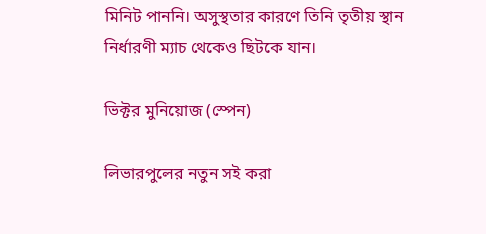মিনিট পাননি। অসুস্থতার কারণে তিনি তৃতীয় স্থান নির্ধারণী ম্যাচ থেকেও ছিটকে যান।

ভিক্টর মুনিয়োজ (স্পেন)

লিভারপুলের নতুন সই করা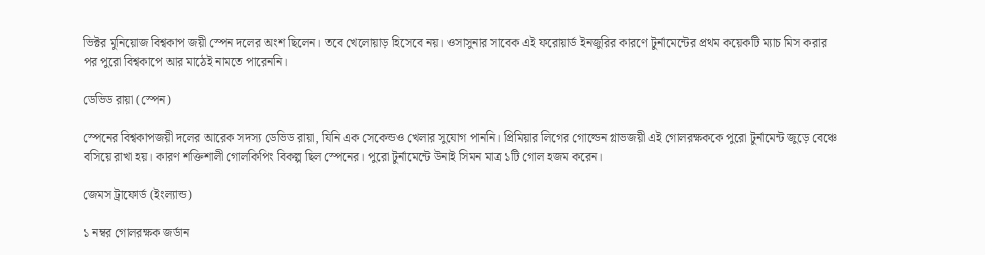ভিক্টর মুনিয়োজ বিশ্বকাপ জয়ী স্পেন দলের অংশ ছিলেন। তবে খেলোয়াড় হিসেবে নয়। ওসাসুনার সাবেক এই ফরোয়ার্ড ইনজুরির কারণে টুর্নামেন্টের প্রথম কয়েকটি ম্যাচ মিস করার পর পুরো বিশ্বকাপে আর মাঠেই নামতে পারেননি।

ডেভিড রায়া (স্পেন)

স্পেনের বিশ্বকাপজয়ী দলের আরেক সদস্য ডেভিড রায়া, যিনি এক সেকেন্ডও খেলার সুযোগ পাননি। প্রিমিয়ার লিগের গোল্ডেন গ্লাভজয়ী এই গোলরক্ষককে পুরো টুর্নামেন্ট জুড়ে বেঞ্চে বসিয়ে রাখা হয়। কারণ শক্তিশালী গোলকিপিং বিকল্প ছিল স্পেনের। পুরো টুর্নামেন্টে উনাই সিমন মাত্র ১টি গোল হজম করেন।

জেমস ট্রাফোর্ড (ইংল্যান্ড)

১ নম্বর গোলরক্ষক জর্ডান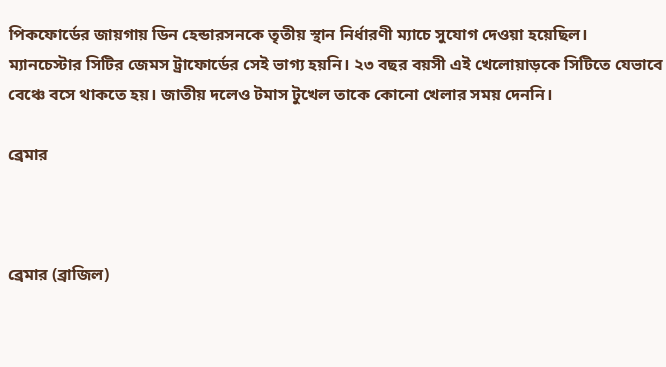পিকফোর্ডের জায়গায় ডিন হেন্ডারসনকে তৃতীয় স্থান নির্ধারণী ম্যাচে সুযোগ দেওয়া হয়েছিল। ম্যানচেস্টার সিটির জেমস ট্রাফোর্ডের সেই ভাগ্য হয়নি। ২৩ বছর বয়সী এই খেলোয়াড়কে সিটিতে যেভাবে বেঞ্চে বসে থাকতে হয়। জাতীয় দলেও টমাস টুখেল তাকে কোনো খেলার সময় দেননি।

ব্রেমার



ব্রেমার (ব্রাজিল)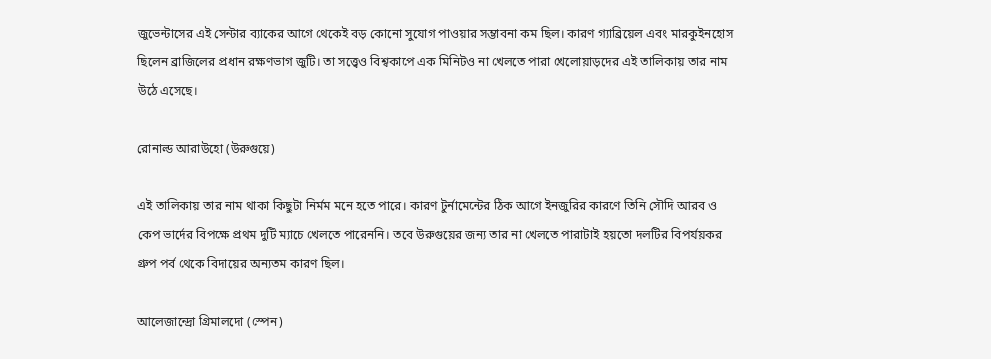জুভেন্টাসের এই সেন্টার ব্যাকের আগে থেকেই বড় কোনো সুযোগ পাওয়ার সম্ভাবনা কম ছিল। কারণ গ্যাব্রিয়েল এবং মারকুইনহোস ছিলেন ব্রাজিলের প্রধান রক্ষণভাগ জুটি। তা সত্ত্বেও বিশ্বকাপে এক মিনিটও না খেলতে পারা খেলোয়াড়দের এই তালিকায় তার নাম উঠে এসেছে।

রোনাল্ড আরাউহো (উরুগুয়ে)

এই তালিকায় তার নাম থাকা কিছুটা নির্মম মনে হতে পারে। কারণ টুর্নামেন্টের ঠিক আগে ইনজুরির কারণে তিনি সৌদি আরব ও কেপ ভার্দের বিপক্ষে প্রথম দুটি ম্যাচে খেলতে পারেননি। তবে উরুগুয়ের জন্য তার না খেলতে পারাটাই হয়তো দলটির বিপর্যয়কর গ্রুপ পর্ব থেকে বিদায়ের অন্যতম কারণ ছিল।

আলেজান্দ্রো গ্রিমালদো (স্পেন)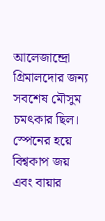আলেজান্দ্রো গ্রিমালদোর জন্য সবশেষ মৌসুম চমৎকার ছিল। স্পেনের হয়ে বিশ্বকাপ জয় এবং বায়ার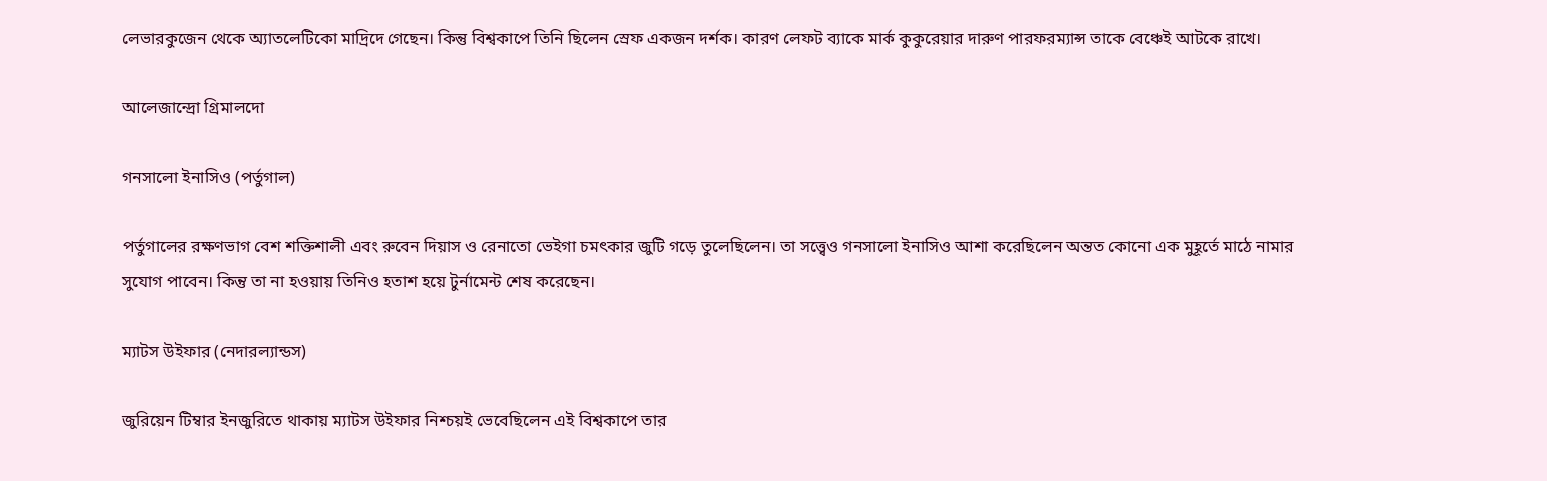লেভারকুজেন থেকে অ্যাতলেটিকো মাদ্রিদে গেছেন। কিন্তু বিশ্বকাপে তিনি ছিলেন স্রেফ একজন দর্শক। কারণ লেফট ব্যাকে মার্ক কুকুরেয়ার দারুণ পারফরম্যান্স তাকে বেঞ্চেই আটকে রাখে।

আলেজান্দ্রো গ্রিমালদো

গনসালো ইনাসিও (পর্তুগাল)

পর্তুগালের রক্ষণভাগ বেশ শক্তিশালী এবং রুবেন দিয়াস ও রেনাতো ভেইগা চমৎকার জুটি গড়ে তুলেছিলেন। তা সত্ত্বেও গনসালো ইনাসিও আশা করেছিলেন অন্তত কোনো এক মুহূর্তে মাঠে নামার সুযোগ পাবেন। কিন্তু তা না হওয়ায় তিনিও হতাশ হয়ে টুর্নামেন্ট শেষ করেছেন।

ম্যাটস উইফার (নেদারল্যান্ডস)

জুরিয়েন টিম্বার ইনজুরিতে থাকায় ম্যাটস উইফার নিশ্চয়ই ভেবেছিলেন এই বিশ্বকাপে তার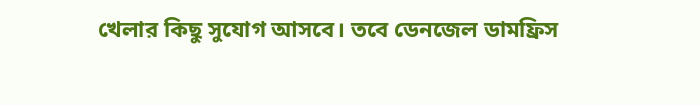খেলার কিছু সুযোগ আসবে। তবে ডেনজেল ডামফ্রিস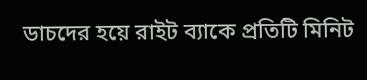ডাচদের হয়ে রাইট ব্যাকে প্রতিটি মিনিট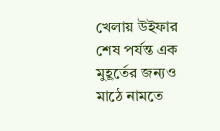খেলায় উইফার শেষ পর্যন্ত এক মুহূর্তের জন্যও মাঠে নামতে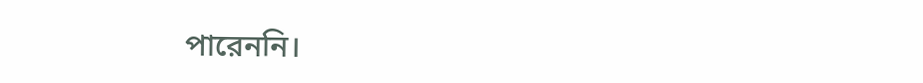পারেননি।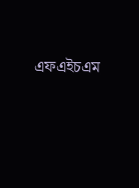এফএইচএম